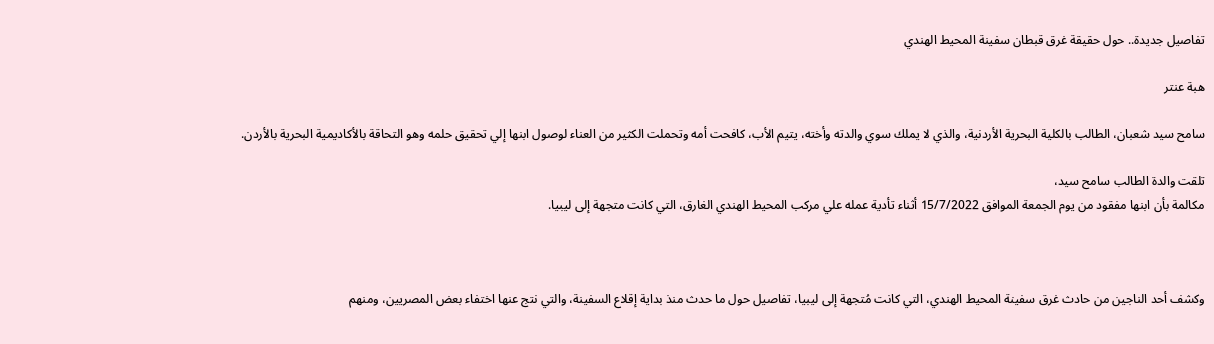تفاصيل جديدة.. حول حقيقة غرق قبطان سفينة المحيط الهندي

هبة عنتر

سامح سيد شعبان، الطالب بالكلية البحرية الأردنية، والذي لا يملك سوي والدته وأخته، يتيم الأب، كافحت أمه وتحملت الكثير من العناء لوصول ابنها إلي تحقيق حلمه وهو التحاقة بالأكاديمية البحرية بالأردن.

تلقت والدة الطالب سامح سيد،
مكالمة بأن ابنها مفقود من يوم الجمعة الموافق 15/7/2022 أثناء تأدية عمله علي مركب المحيط الهندي الغارق، التي كانت متجهة إلى ليبيا.



وكشف أحد الناجين من حادث غرق سفينة المحيط الهندي، التي كانت مُتجهة إلى ليبيا، تفاصيل حول ما حدث منذ بداية إقلاع السفينة، والتي نتج عنها اختفاء بعض المصريين، ومنهم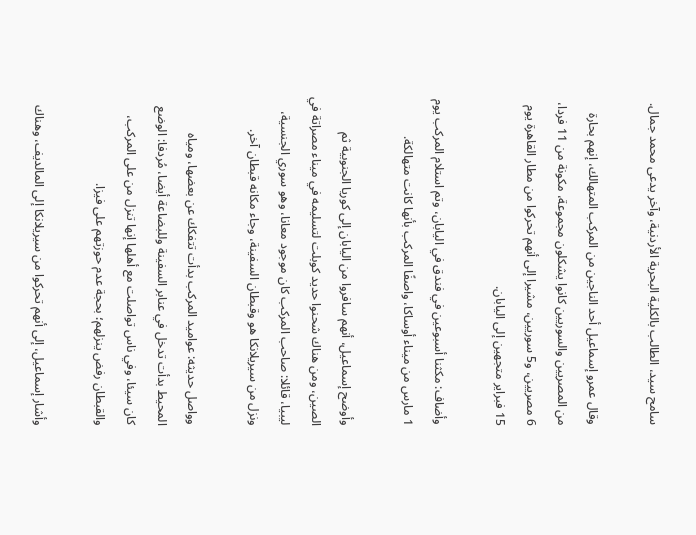سامح سيد، الطالب بالكلية البحرية الأردنية، وآخر يدعى محمد جمال.

وقال عمرو إسماعيل أحد الناجين من المركب المتهالك، إنهم بحارة من المصريين والسوريين كانوا يشكلون مجموعة، مكونة من 11 فردا، 6 مصريين، و5 سوريين، مشيرا إلى أنهم تحركوا من مطار القاهرة يوم 15 فبراير متجهين إلى اليابان.

وأضاف: مكثنا أسبوعين في فندق في اليابان، وتم استلام المركب يوم 1 مارس من ميناء أوساكا، واصفًا المركب بأنها كانت متهالكة.

وأوضح إسماعيل، أنهم سافروا من اليابان إلى كوريا الجنوبية ثم الصين، ومن هناك شحنوا حديد كوبلت لتسليمه في ميناء مصراتة في ليبيا، قائلا: صاحب المركب كان موجود معانا، وهو سوري الجنسية، ونزل من سيريلانكا هو وقبطان السفينة، وجاء مكانه قبطان آخر.

وواصل حديثه: عواميد المركب بدأت تتفكك عن بعضها، ومياه المحيط بدأت تدخل في عنابر السفينة وللبضاعة أيضا، مُردفا: الوضع كان سيئا، وفي ناس تواصلت مع أهلها إنها تنزل من على المركب، والقبطان رفض ينزلهم؛ بحجة عدم حوزتهم على فيزا.

وأشار إسماعيل، إلى أنهم تحركوا من سيريلانكا إلى المالديف، وهناك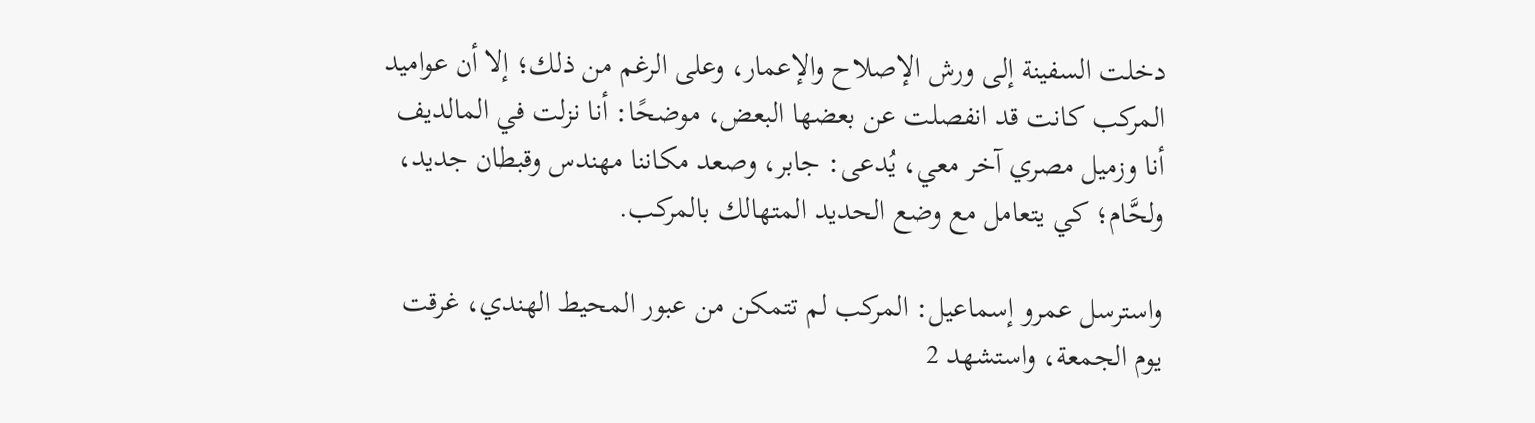دخلت السفينة إلى ورش الإصلاح والإعمار، وعلى الرغم من ذلك؛ إلا أن عواميد المركب كانت قد انفصلت عن بعضها البعض، موضحًا: أنا نزلت في المالديف أنا وزميل مصري آخر معي، يُدعى: جابر، وصعد مكاننا مهندس وقبطان جديد، ولحَّام؛ كي يتعامل مع وضع الحديد المتهالك بالمركب.

واسترسل عمرو إسماعيل: المركب لم تتمكن من عبور المحيط الهندي، غرقت يوم الجمعة، واستشهد 2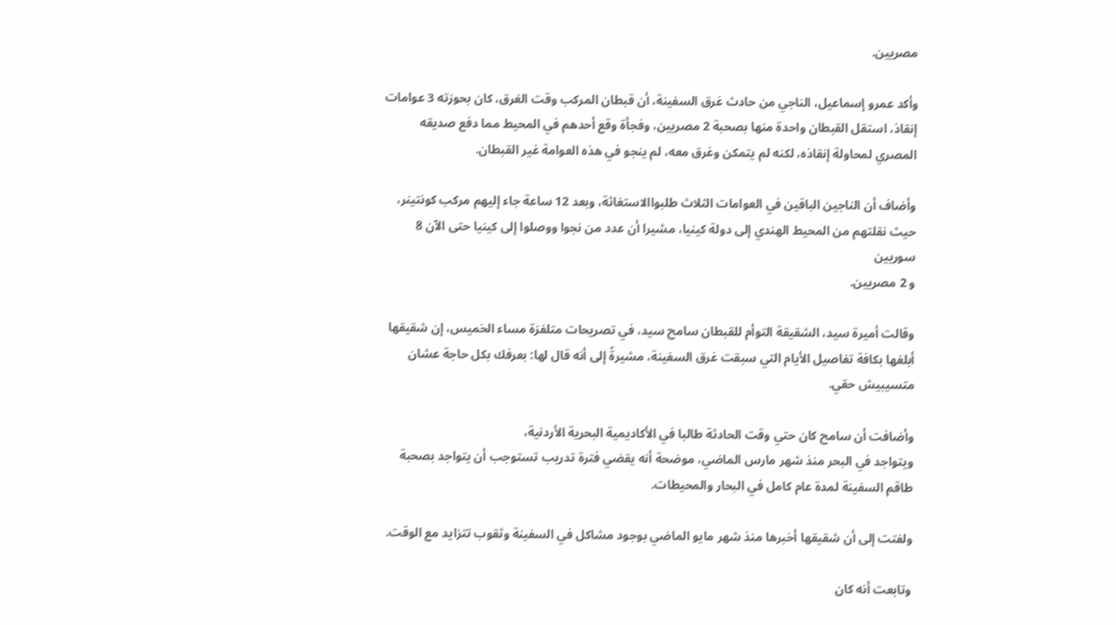مصريين.

وأكد عمرو إسماعيل، الناجي من حادث غرق السفينة، أن قبطان المركب وقت الغرق، كان بحوزته 3 عوامات إنقاذ، استقل القبطان واحدة منها بصحبة 2 مصريين، وفجأة وقع أحدهم في المحيط مما دفع صديقه المصري لمحاولة إنقاذه، لكنه لم يتمكن وغرق معه، لم ينجو في هذه العوامة غير القبطان.

وأضاف أن الناجين الباقين في العوامات الثلاث طلبواالاستغاثة، وبعد 12 ساعة جاء إليهم مركب كونتينر، حيث نقلتهم من المحيط الهندي إلى دولة كينيا، مشيرا أن عدد من نجوا ووصلوا إلى كينيا حتى الآن 8 سوريين
و 2 مصريين.

وقالت أميرة سيد، الشقيقة التوأم للقبطان سامح سيد، في تصريحات متلفزة مساء الخميس، إن شقيقها أبلغها بكافة تفاصيل الأيام التي سبقت غرق السفينة، مشيرةً إلى أنه قال لها: بعرفك بكل حاجة عشان متسيبيش حقي.

وأضافت أن سامح كان حتي وقت الحادثة طالبا في الأكاديمية البحرية الأردنية،
ويتواجد في البحر منذ شهر مارس الماضي، موضحة أنه يقضي فترة تدريب تستوجب أن يتواجد بصحبة طاقم السفينة لمدة عام كامل في البحار والمحيطات.

ولفتت إلى أن شقيقها أخبرها منذ شهر مايو الماضي بوجود مشاكل في السفينة وثقوب تتزايد مع الوقت.

وتابعت أنه كان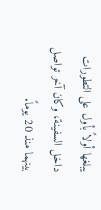يبلغها أولاً بأول على التطورات داخل السفينة، وكان آخر تواصل بينهما منذ 20 يوماً.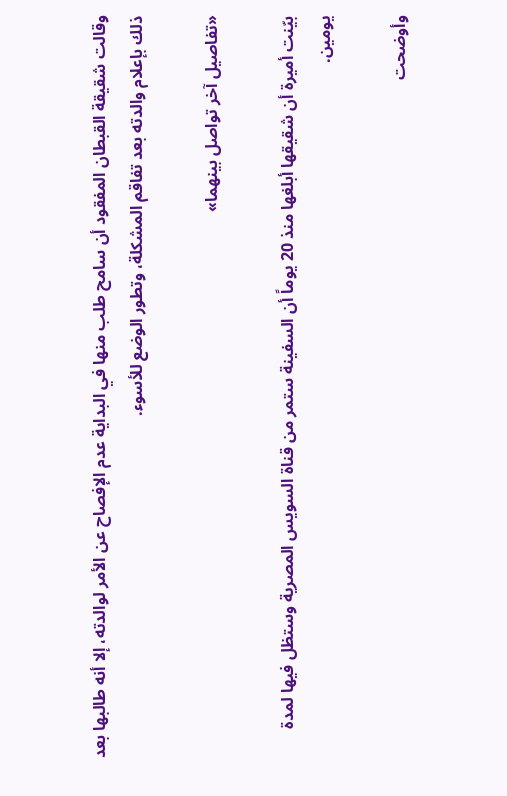وقالت شقيقة القبطان المفقود أن سامح طلب منها في البداية عدم الإفصاح عن الأمر لوالدته، إلا أنه طالبها بعد ذلك بإعلام والدته بعد تفاقم المشكلة، وتطور الوضع للأسوء.

«تفاصيل آخر تواصل بينهما»

بيّنت أميرة أن شقيقها أبلغها منذ 20 يوماً أن السفينة ستمر من قناة السويس المصرية وستظل فيها لمدة يومين.

وأوضحت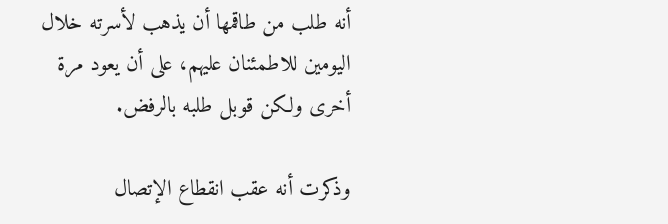أنه طلب من طاقمها أن يذهب لأسرته خلال اليومين للاطمئنان عليهم، على أن يعود مرة أخرى ولكن قوبل طلبه بالرفض.

وذكرت أنه عقب انقطاع الإتصال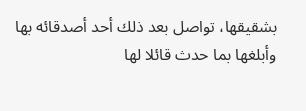بشقيقها، تواصل بعد ذلك أحد أصدقائه بها وأبلغها بما حدث قائلا لها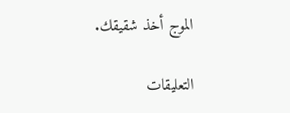الموج أخذ شقيقك.

التعليقات